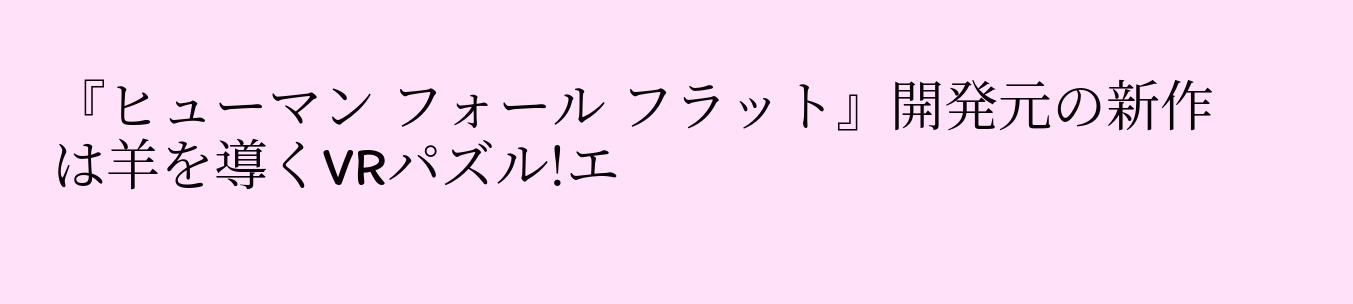『ヒューマン フォール フラット』開発元の新作は羊を導くVRパズル!エ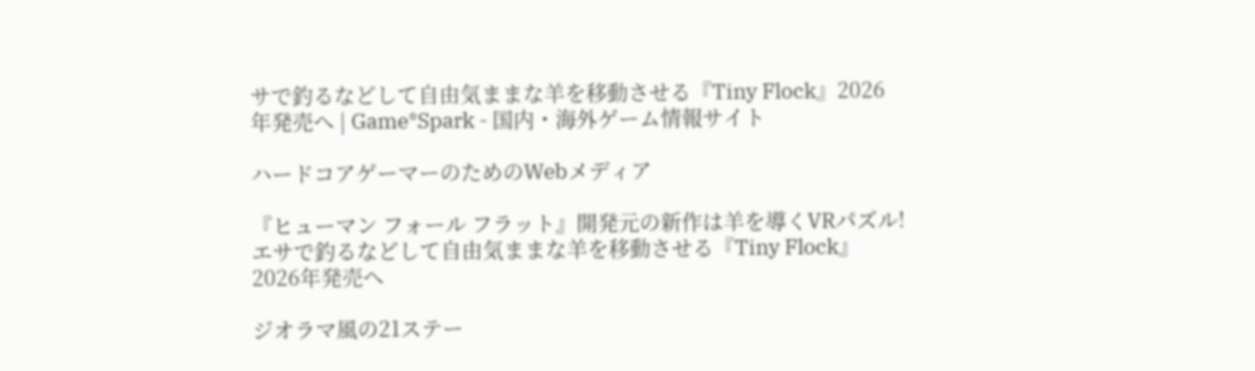サで釣るなどして自由気ままな羊を移動させる『Tiny Flock』2026年発売へ | Game*Spark - 国内・海外ゲーム情報サイト

ハードコアゲーマーのためのWebメディア

『ヒューマン フォール フラット』開発元の新作は羊を導くVRパズル!エサで釣るなどして自由気ままな羊を移動させる『Tiny Flock』2026年発売へ

ジオラマ風の21ステー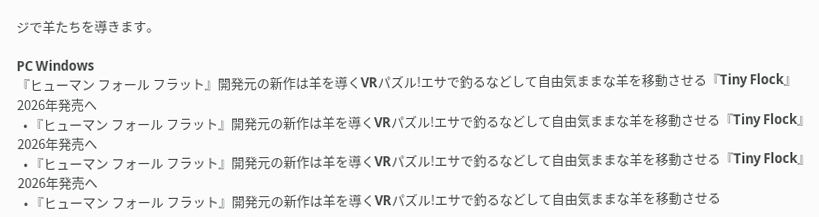ジで羊たちを導きます。

PC Windows
『ヒューマン フォール フラット』開発元の新作は羊を導くVRパズル!エサで釣るなどして自由気ままな羊を移動させる『Tiny Flock』2026年発売へ
  • 『ヒューマン フォール フラット』開発元の新作は羊を導くVRパズル!エサで釣るなどして自由気ままな羊を移動させる『Tiny Flock』2026年発売へ
  • 『ヒューマン フォール フラット』開発元の新作は羊を導くVRパズル!エサで釣るなどして自由気ままな羊を移動させる『Tiny Flock』2026年発売へ
  • 『ヒューマン フォール フラット』開発元の新作は羊を導くVRパズル!エサで釣るなどして自由気ままな羊を移動させる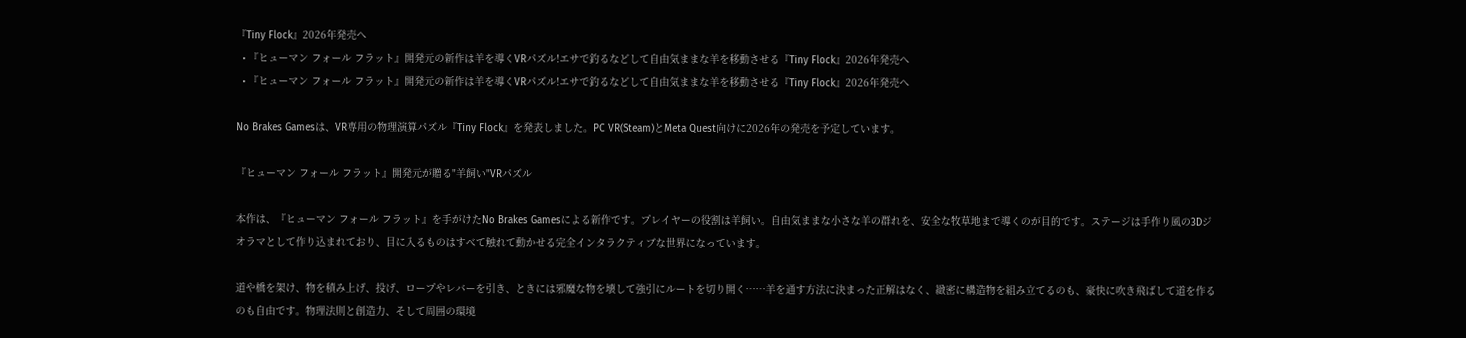『Tiny Flock』2026年発売へ
  • 『ヒューマン フォール フラット』開発元の新作は羊を導くVRパズル!エサで釣るなどして自由気ままな羊を移動させる『Tiny Flock』2026年発売へ
  • 『ヒューマン フォール フラット』開発元の新作は羊を導くVRパズル!エサで釣るなどして自由気ままな羊を移動させる『Tiny Flock』2026年発売へ

No Brakes Gamesは、VR専用の物理演算パズル『Tiny Flock』を発表しました。PC VR(Steam)とMeta Quest向けに2026年の発売を予定しています。

『ヒューマン フォール フラット』開発元が贈る"羊飼い"VRパズル

本作は、『ヒューマン フォール フラット』を手がけたNo Brakes Gamesによる新作です。プレイヤーの役割は羊飼い。自由気ままな小さな羊の群れを、安全な牧草地まで導くのが目的です。ステージは手作り風の3Dジオラマとして作り込まれており、目に入るものはすべて触れて動かせる完全インタラクティブな世界になっています。

道や橋を架け、物を積み上げ、投げ、ロープやレバーを引き、ときには邪魔な物を壊して強引にルートを切り開く……羊を通す方法に決まった正解はなく、緻密に構造物を組み立てるのも、豪快に吹き飛ばして道を作るのも自由です。物理法則と創造力、そして周囲の環境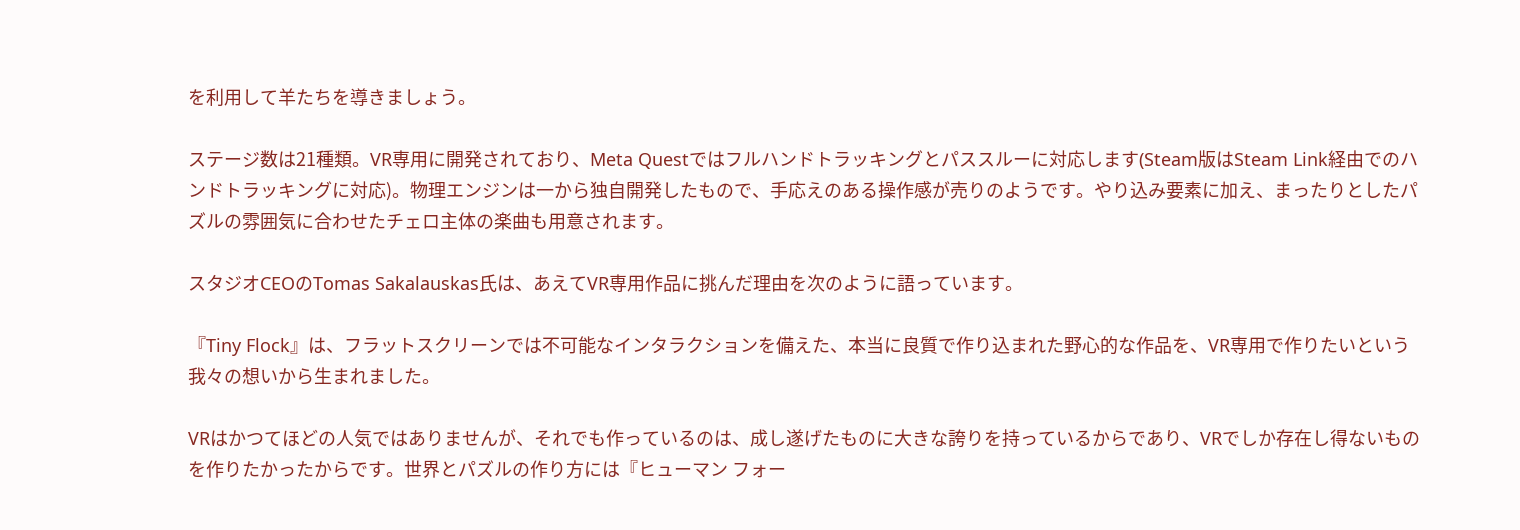を利用して羊たちを導きましょう。

ステージ数は21種類。VR専用に開発されており、Meta Questではフルハンドトラッキングとパススルーに対応します(Steam版はSteam Link経由でのハンドトラッキングに対応)。物理エンジンは一から独自開発したもので、手応えのある操作感が売りのようです。やり込み要素に加え、まったりとしたパズルの雰囲気に合わせたチェロ主体の楽曲も用意されます。

スタジオCEOのTomas Sakalauskas氏は、あえてVR専用作品に挑んだ理由を次のように語っています。

『Tiny Flock』は、フラットスクリーンでは不可能なインタラクションを備えた、本当に良質で作り込まれた野心的な作品を、VR専用で作りたいという我々の想いから生まれました。

VRはかつてほどの人気ではありませんが、それでも作っているのは、成し遂げたものに大きな誇りを持っているからであり、VRでしか存在し得ないものを作りたかったからです。世界とパズルの作り方には『ヒューマン フォー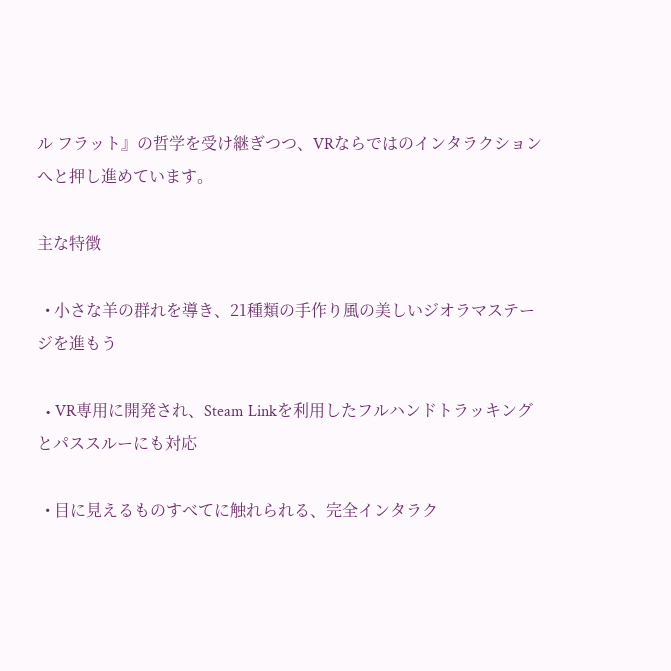ル フラット』の哲学を受け継ぎつつ、VRならではのインタラクションへと押し進めています。

主な特徴

  • 小さな羊の群れを導き、21種類の手作り風の美しいジオラマステージを進もう

  • VR専用に開発され、Steam Linkを利用したフルハンドトラッキングとパススルーにも対応

  • 目に見えるものすべてに触れられる、完全インタラク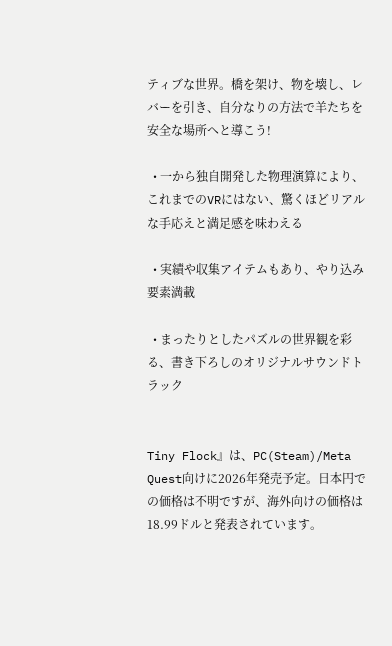ティブな世界。橋を架け、物を壊し、レバーを引き、自分なりの方法で羊たちを安全な場所へと導こう!

  • 一から独自開発した物理演算により、これまでのVRにはない、驚くほどリアルな手応えと満足感を味わえる

  • 実績や収集アイテムもあり、やり込み要素満載

  • まったりとしたパズルの世界観を彩る、書き下ろしのオリジナルサウンドトラック


Tiny Flock』は、PC(Steam)/Meta Quest向けに2026年発売予定。日本円での価格は不明ですが、海外向けの価格は18.99ドルと発表されています。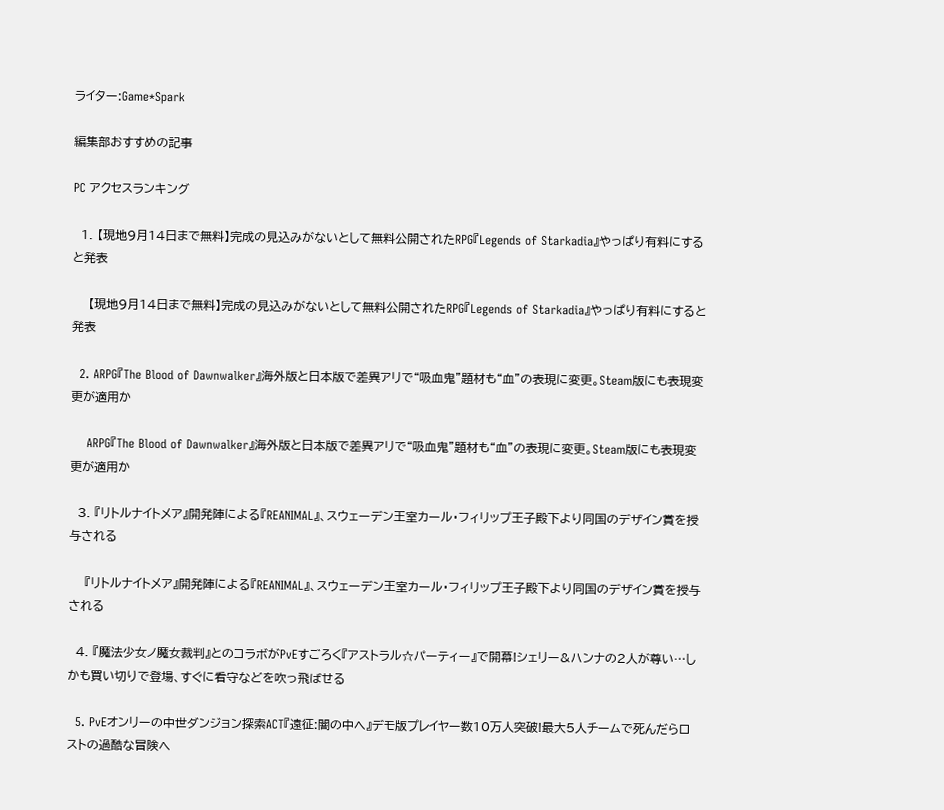ライター:Game*Spark

編集部おすすめの記事

PC アクセスランキング

  1. 【現地9月14日まで無料】完成の見込みがないとして無料公開されたRPG『Legends of Starkadia』やっぱり有料にすると発表

    【現地9月14日まで無料】完成の見込みがないとして無料公開されたRPG『Legends of Starkadia』やっぱり有料にすると発表

  2. ARPG『The Blood of Dawnwalker』海外版と日本版で差異アリで“吸血鬼”題材も“血”の表現に変更。Steam版にも表現変更が適用か

    ARPG『The Blood of Dawnwalker』海外版と日本版で差異アリで“吸血鬼”題材も“血”の表現に変更。Steam版にも表現変更が適用か

  3. 『リトルナイトメア』開発陣による『REANIMAL』、スウェーデン王室カール・フィリップ王子殿下より同国のデザイン賞を授与される

    『リトルナイトメア』開発陣による『REANIMAL』、スウェーデン王室カール・フィリップ王子殿下より同国のデザイン賞を授与される

  4. 『魔法少女ノ魔女裁判』とのコラボがPvEすごろく『アストラル☆パーティー』で開幕!シェリー&ハンナの2人が尊い…しかも買い切りで登場、すぐに看守などを吹っ飛ばせる

  5. PvEオンリーの中世ダンジョン探索ACT『遠征:闇の中へ』デモ版プレイヤー数10万人突破!最大5人チームで死んだらロストの過酷な冒険へ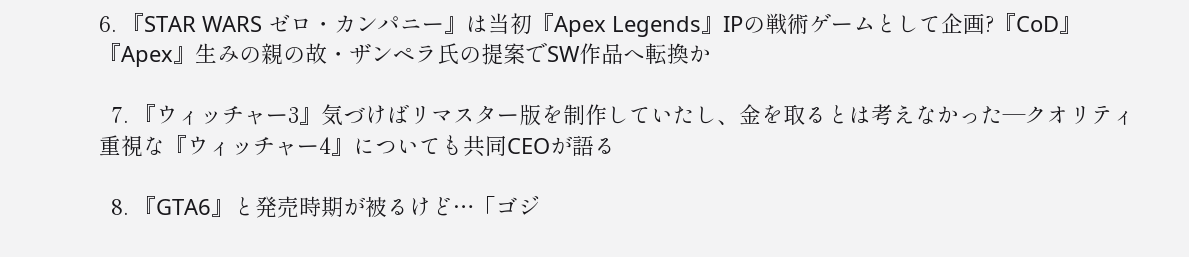6. 『STAR WARS ゼロ・カンパニー』は当初『Apex Legends』IPの戦術ゲームとして企画?『CoD』『Apex』生みの親の故・ザンペラ氏の提案でSW作品へ転換か

  7. 『ウィッチャー3』気づけばリマスター版を制作していたし、金を取るとは考えなかった―クオリティ重視な『ウィッチャー4』についても共同CEOが語る

  8. 『GTA6』と発売時期が被るけど…「ゴジ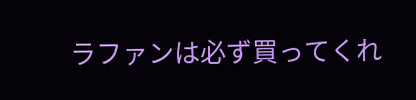ラファンは必ず買ってくれ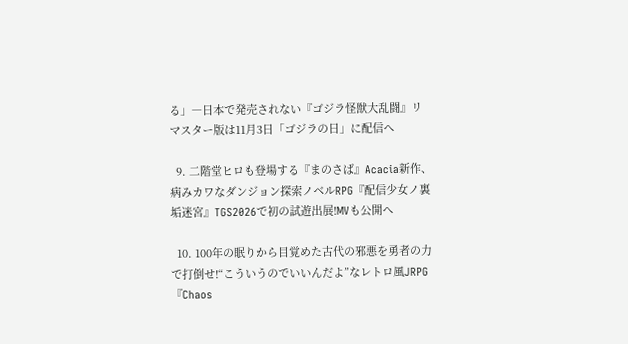る」―日本で発売されない『ゴジラ怪獣大乱闘』リマスター版は11月3日「ゴジラの日」に配信へ

  9. 二階堂ヒロも登場する『まのさば』Acacia新作、病みカワなダンジョン探索ノベルRPG『配信少女ノ裏垢迷宮』TGS2026で初の試遊出展!MVも公開へ

  10. 100年の眠りから目覚めた古代の邪悪を勇者の力で打倒せ!“こういうのでいいんだよ”なレトロ風JRPG『Chaos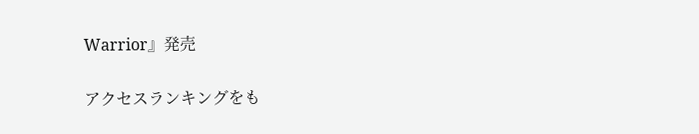Warrior』発売

アクセスランキングをも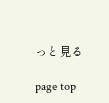っと見る

page top